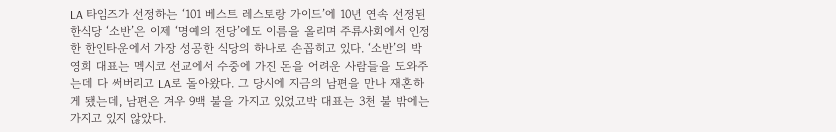LA 타임즈가 선정하는 ‘101 베스트 레스토랑 가이드’에 10년 연속 선정된 한식당 ‘소반’은 이제 ‘명예의 전당’에도 이름을 올리며 주류사회에서 인정한 한인타운에서 가장 성공한 식당의 하나로 손꼽히고 있다. ‘소반’의 박영희 대표는 멕시코 선교에서 수중에 가진 돈을 어려운 사람들을 도와주는데 다 써버리고 LA로 돌아왔다. 그 당시에 지금의 남편을 만나 재혼하게 됐는데, 남편은 겨우 9백 불을 가지고 있었고박 대표는 3천 불 밖에는 가지고 있지 않았다.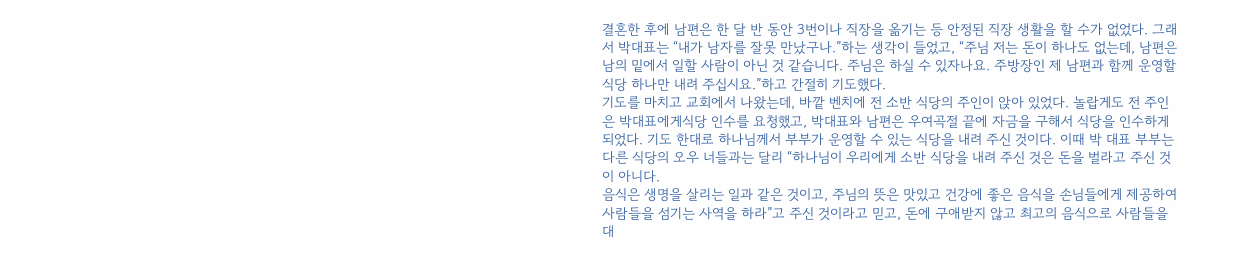결혼한 후에 남편은 한 달 반 동안 3번이나 직장을 옮기는 등 안정된 직장 생활을 할 수가 없었다. 그래서 박대표는 “내가 남자를 잘못 만났구나.”하는 생각이 들었고, “주님 저는 돈이 하나도 없는데, 남편은 남의 밑에서 일할 사람이 아닌 것 같습니다. 주님은 하실 수 있자나요. 주방장인 제 남편과 함께 운영할 식당 하나만 내려 주십시요.”하고 간절히 기도했다.
기도를 마치고 교회에서 나왔는데, 바깥 벤치에 전 소반 식당의 주인이 앉아 있었다. 놀랍게도 전 주인은 박대표에게식당 인수를 요청했고, 박대표와 남편은 우여곡절 끝에 자금을 구해서 식당을 인수하게 되었다. 기도 한대로 하나님께서 부부가 운영할 수 있는 식당을 내려 주신 것이다. 이때 박 대표 부부는 다른 식당의 오우 너들과는 달리 “하나님이 우리에게 소반 식당을 내려 주신 것은 돈을 벌라고 주신 것이 아니다.
음식은 생명을 살리는 일과 같은 것이고, 주님의 뜻은 맛있고 건강에 좋은 음식을 손님들에게 제공하여 사람들을 섬기는 사역을 하라”고 주신 것이라고 믿고, 돈에 구애받지 않고 최고의 음식으로 사람들을 대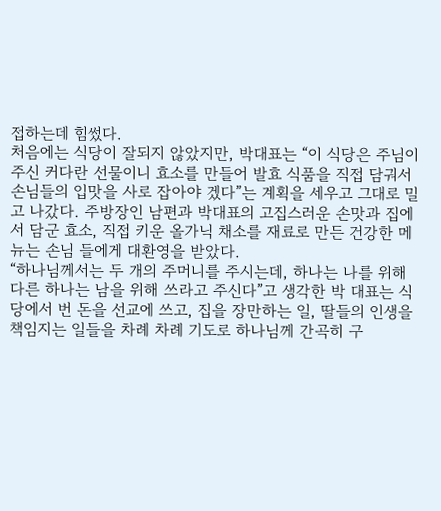접하는데 힘썼다.
처음에는 식당이 잘되지 않았지만, 박대표는 “이 식당은 주님이 주신 커다란 선물이니 효소를 만들어 발효 식품을 직접 담궈서 손님들의 입맛을 사로 잡아야 겠다”는 계획을 세우고 그대로 밀고 나갔다. 주방장인 남편과 박대표의 고집스러운 손맛과 집에서 담군 효소, 직접 키운 올가닉 채소를 재료로 만든 건강한 메뉴는 손님 들에게 대환영을 받았다.
“하나님께서는 두 개의 주머니를 주시는데, 하나는 나를 위해 다른 하나는 남을 위해 쓰라고 주신다”고 생각한 박 대표는 식당에서 번 돈을 선교에 쓰고, 집을 장만하는 일, 딸들의 인생을 책임지는 일들을 차례 차례 기도로 하나님께 간곡히 구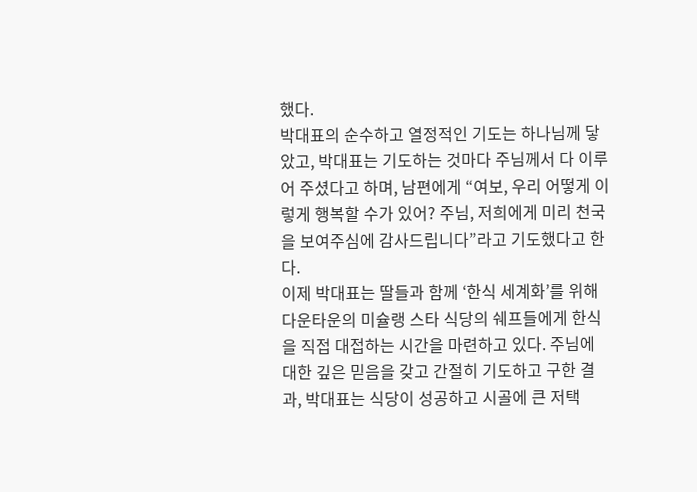했다.
박대표의 순수하고 열정적인 기도는 하나님께 닿았고, 박대표는 기도하는 것마다 주님께서 다 이루어 주셨다고 하며, 남편에게 “여보, 우리 어떻게 이렇게 행복할 수가 있어? 주님, 저희에게 미리 천국을 보여주심에 감사드립니다”라고 기도했다고 한다.
이제 박대표는 딸들과 함께 ‘한식 세계화’를 위해 다운타운의 미슐랭 스타 식당의 쉐프들에게 한식을 직접 대접하는 시간을 마련하고 있다. 주님에 대한 깊은 믿음을 갖고 간절히 기도하고 구한 결과, 박대표는 식당이 성공하고 시골에 큰 저택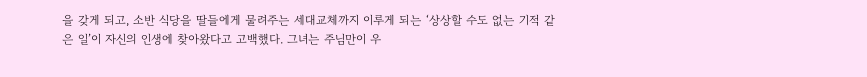을 갖게 되고, 소반 식당을 딸들에게 물려주는 세대교체까지 이루게 되는 ‘상상할 수도 없는 기적 같은 일’이 자신의 인생에 찾아왔다고 고백했다. 그녀는 주님만이 우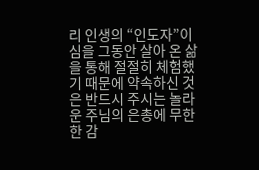리 인생의 “인도자”이심을 그동안 살아 온 삶을 통해 절절히 체험했기 때문에 약속하신 것은 반드시 주시는 놀라운 주님의 은총에 무한한 감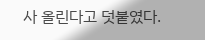사 올린다고 덧붙였다.